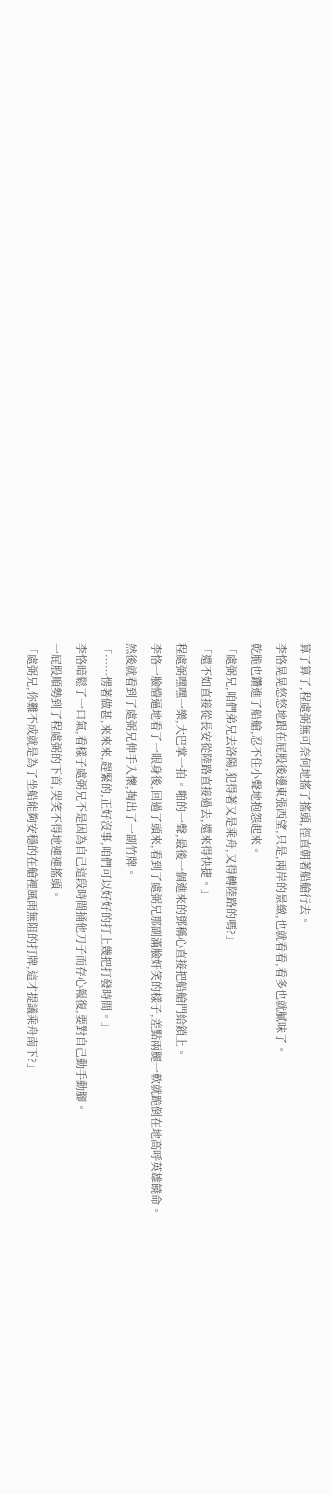算了算了,程處弼無可奈何地搖了搖頭,徑直朝著船艙行去。
李恪晃晃悠悠地跟在屁股後邊東張西望,只是,兩岸的景緻,也就看看,看多也就膩味了。
乾脆也鑽進了船艙,忍不住小聲地抱怨起來。
「處弼兄,咱們弟兄去洛陽,犯得著又是乘舟,又得轉陸路的嗎?」
「還不如直接從長安從陸路直接過去,還來得快捷。」
程處弼嘿嘿一樂,大巴掌一拍。啪的一聲,最後一個進來的鄧稱心直接把船艙門給鎖上。
李恪一臉懵逼地看了一眼身後,回過了頭來,看到了處弼兄那副滿臉奸笑的樣子,差點兩腿一軟就跪倒在地高呼英雄饒命。
然後就看到了處弼兄伸手入懷,掏出了一副竹牌。
「……愣著做甚,來來來,趕緊的,正好沒事,咱們可以好好的打上幾把打發時間。」
李恪暗鬆了一口氣,看樣子處弼兄不是因為自己這段時間捅他刀子而存心報復,要對自己動手動腳。
一屁股順勢到了程處弼的下首,哭笑不得地連連搖頭。
「處弼兄,你難不成就是為了坐船能夠安穩的在艙裡風雨無阻的打牌,這才提議乘舟南下?」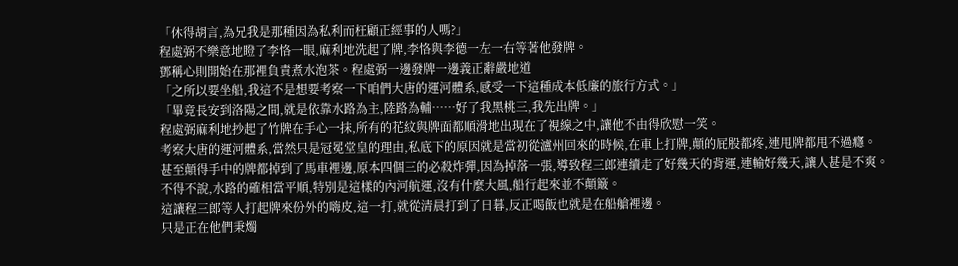「休得胡言,為兄我是那種因為私利而枉顧正經事的人嗎?」
程處弼不樂意地瞪了李恪一眼,麻利地洗起了牌,李恪與李德一左一右等著他發牌。
鄧稱心則開始在那裡負責煮水泡茶。程處弼一邊發牌一邊義正辭嚴地道
「之所以要坐船,我這不是想要考察一下咱們大唐的運河體系,感受一下這種成本低廉的旅行方式。」
「畢竟長安到洛陽之間,就是依靠水路為主,陸路為輔……好了我黑桃三,我先出牌。」
程處弼麻利地抄起了竹牌在手心一抹,所有的花紋與牌面都順滑地出現在了視線之中,讓他不由得欣慰一笑。
考察大唐的運河體系,當然只是冠冕堂皇的理由,私底下的原因就是當初從瀘州回來的時候,在車上打牌,顛的屁股都疼,連甩牌都甩不過癮。
甚至顛得手中的牌都掉到了馬車裡邊,原本四個三的必殺炸彈,因為掉落一張,導致程三郎連續走了好幾天的背運,連輸好幾天,讓人甚是不爽。
不得不說,水路的確相當平順,特別是這樣的內河航運,沒有什麼大風,船行起來並不顛簸。
這讓程三郎等人打起牌來份外的嗨皮,這一打,就從清晨打到了日暮,反正喝飯也就是在船艙裡邊。
只是正在他們秉燭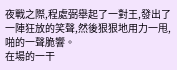夜戰之際,程處弼舉起了一對王,發出了一陣狂放的笑聲,然後狠狠地用力一甩,啪的一聲脆響。
在場的一干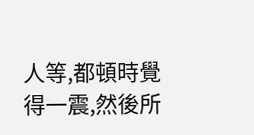人等,都頓時覺得一震,然後所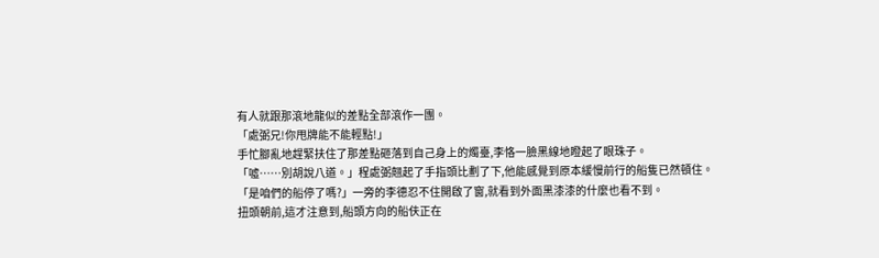有人就跟那滾地龍似的差點全部滾作一團。
「處弼兄!你甩牌能不能輕點!」
手忙腳亂地趕緊扶住了那差點砸落到自己身上的燭臺,李恪一臉黑線地瞪起了眼珠子。
「噓……別胡說八道。」程處弼翹起了手指頭比劃了下,他能感覺到原本緩慢前行的船隻已然頓住。
「是咱們的船停了嗎?」一旁的李德忍不住開啟了窗,就看到外面黑漆漆的什麼也看不到。
扭頭朝前,這才注意到,船頭方向的船伕正在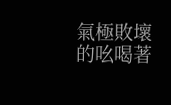氣極敗壞的吆喝著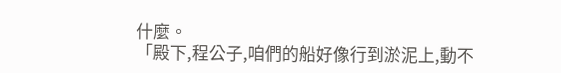什麼。
「殿下,程公子,咱們的船好像行到淤泥上,動不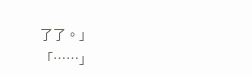了了。」
「……」